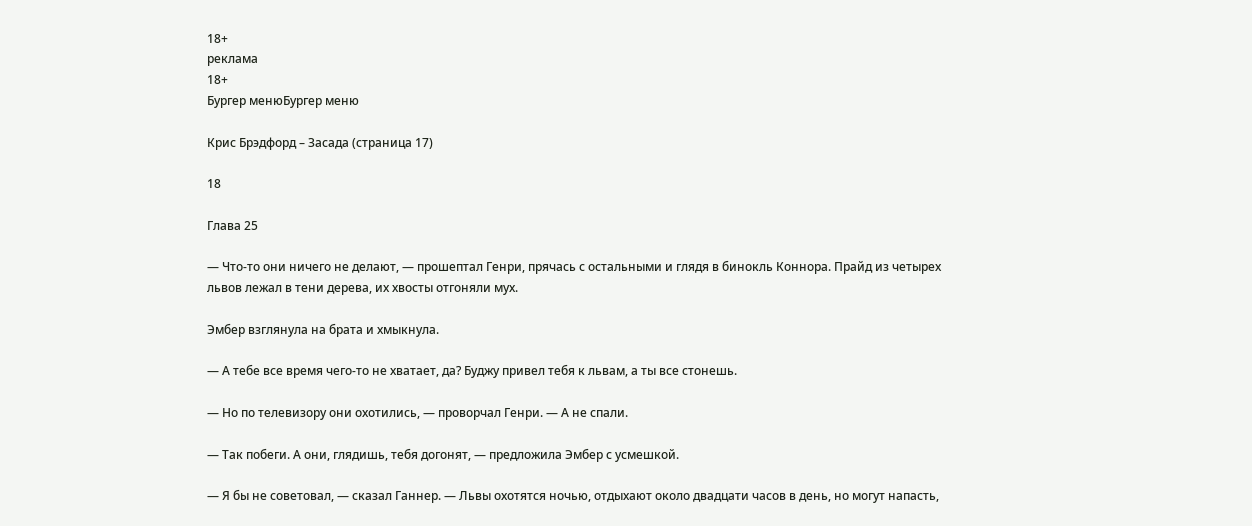18+
реклама
18+
Бургер менюБургер меню

Крис Брэдфорд – Засада (страница 17)

18

Глава 25

— Что-то они ничего не делают, — прошептал Генри, прячась с остальными и глядя в бинокль Коннора. Прайд из четырех львов лежал в тени дерева, их хвосты отгоняли мух.

Эмбер взглянула на брата и хмыкнула.

— А тебе все время чего-то не хватает, да? Буджу привел тебя к львам, а ты все стонешь.

— Но по телевизору они охотились, — проворчал Генри. — А не спали.

— Так побеги. А они, глядишь, тебя догонят, — предложила Эмбер с усмешкой.

— Я бы не советовал, — сказал Ганнер. — Львы охотятся ночью, отдыхают около двадцати часов в день, но могут напасть,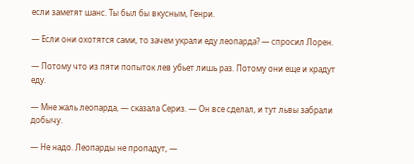если заметят шанс. Ты был бы вкусным, Генри.

— Если они охотятся сами, то зачем украли еду леопарда? — спросил Лорен.

— Потому что из пяти попыток лев убьет лишь раз. Потому они еще и крадут еду.

— Мне жаль леопарда, — сказала Сериз. — Он все сделал, и тут львы забрали добычу.

— Не надо. Леопарды не пропадут, —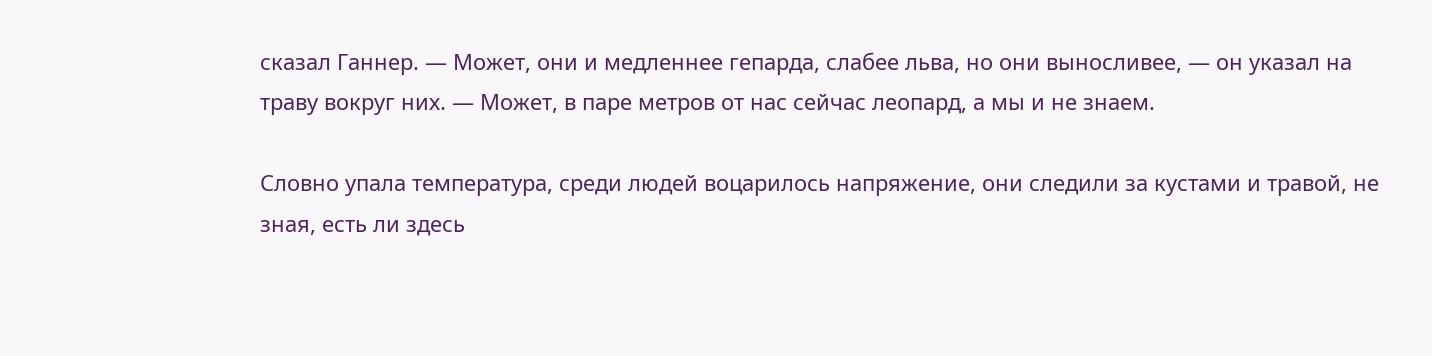сказал Ганнер. — Может, они и медленнее гепарда, слабее льва, но они выносливее, — он указал на траву вокруг них. — Может, в паре метров от нас сейчас леопард, а мы и не знаем.

Словно упала температура, среди людей воцарилось напряжение, они следили за кустами и травой, не зная, есть ли здесь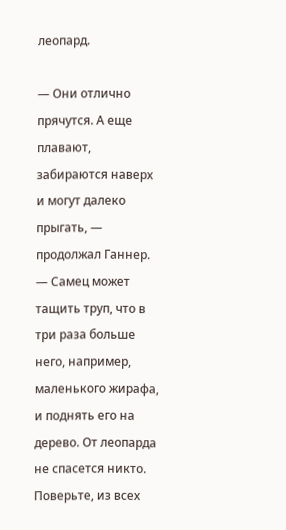леопард.

— Они отлично прячутся. А еще плавают, забираются наверх и могут далеко прыгать, — продолжал Ганнер. — Самец может тащить труп, что в три раза больше него, например, маленького жирафа, и поднять его на дерево. От леопарда не спасется никто. Поверьте, из всех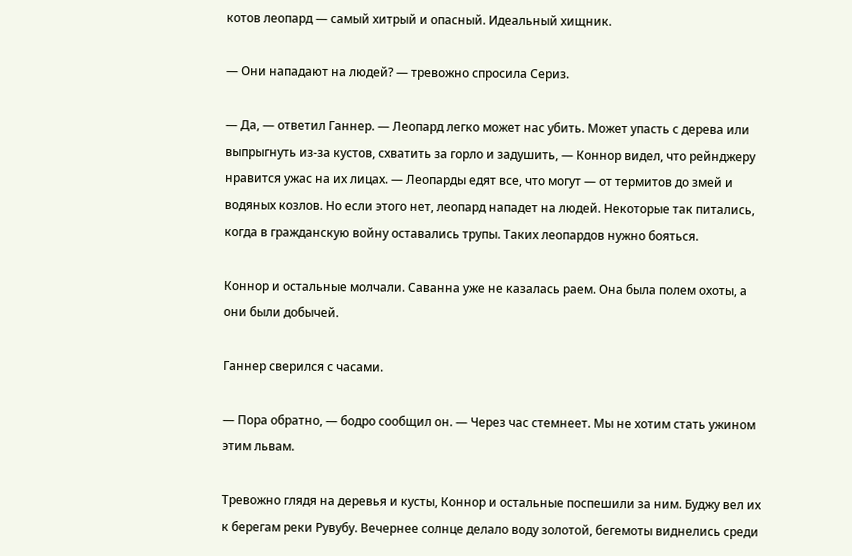котов леопард — самый хитрый и опасный. Идеальный хищник.

— Они нападают на людей? — тревожно спросила Сериз.

— Да, — ответил Ганнер. — Леопард легко может нас убить. Может упасть с дерева или выпрыгнуть из-за кустов, схватить за горло и задушить, — Коннор видел, что рейнджеру нравится ужас на их лицах. — Леопарды едят все, что могут — от термитов до змей и водяных козлов. Но если этого нет, леопард нападет на людей. Некоторые так питались, когда в гражданскую войну оставались трупы. Таких леопардов нужно бояться.

Коннор и остальные молчали. Саванна уже не казалась раем. Она была полем охоты, а они были добычей.

Ганнер сверился с часами.

— Пора обратно, — бодро сообщил он. — Через час стемнеет. Мы не хотим стать ужином этим львам.

Тревожно глядя на деревья и кусты, Коннор и остальные поспешили за ним. Буджу вел их к берегам реки Рувубу. Вечернее солнце делало воду золотой, бегемоты виднелись среди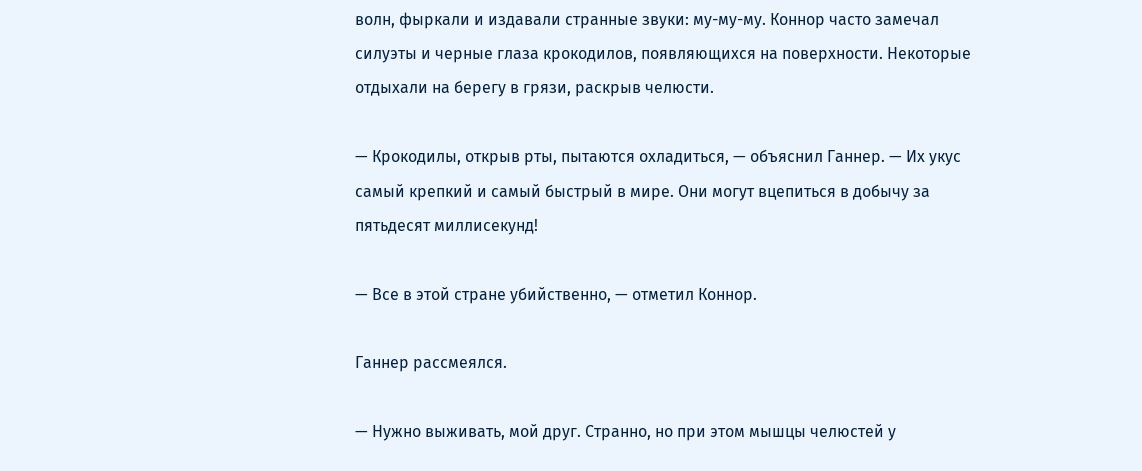волн, фыркали и издавали странные звуки: му-му-му. Коннор часто замечал силуэты и черные глаза крокодилов, появляющихся на поверхности. Некоторые отдыхали на берегу в грязи, раскрыв челюсти.

— Крокодилы, открыв рты, пытаются охладиться, — объяснил Ганнер. — Их укус самый крепкий и самый быстрый в мире. Они могут вцепиться в добычу за пятьдесят миллисекунд!

— Все в этой стране убийственно, — отметил Коннор.

Ганнер рассмеялся.

— Нужно выживать, мой друг. Странно, но при этом мышцы челюстей у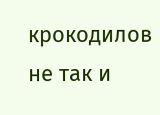крокодилов не так и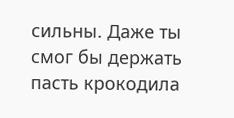сильны. Даже ты смог бы держать пасть крокодила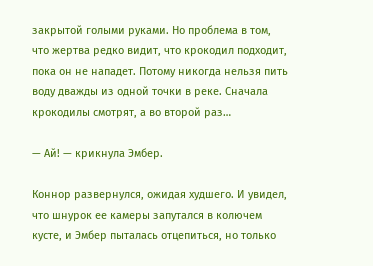закрытой голыми руками. Но проблема в том, что жертва редко видит, что крокодил подходит, пока он не нападет. Потому никогда нельзя пить воду дважды из одной точки в реке. Сначала крокодилы смотрят, а во второй раз…

— Ай! — крикнула Эмбер.

Коннор развернулся, ожидая худшего. И увидел, что шнурок ее камеры запутался в колючем кусте, и Эмбер пыталась отцепиться, но только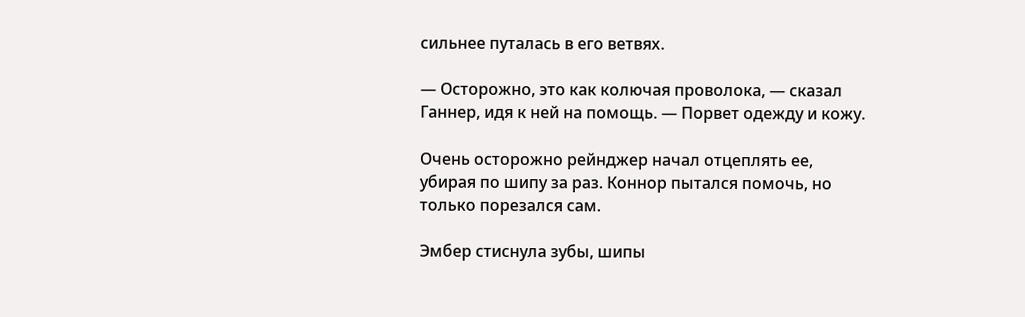сильнее путалась в его ветвях.

— Осторожно, это как колючая проволока, — сказал Ганнер, идя к ней на помощь. — Порвет одежду и кожу.

Очень осторожно рейнджер начал отцеплять ее, убирая по шипу за раз. Коннор пытался помочь, но только порезался сам.

Эмбер стиснула зубы, шипы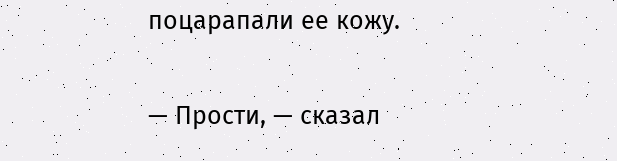поцарапали ее кожу.

— Прости, — сказал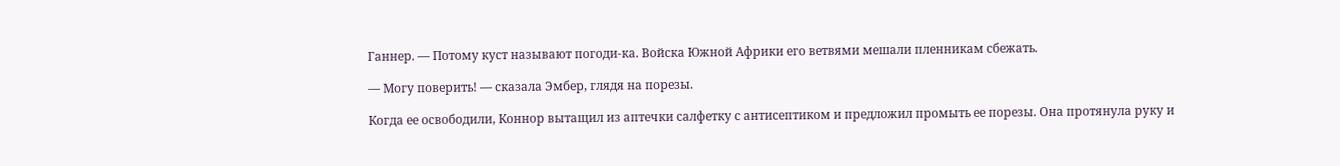Ганнер. — Потому куст называют погоди-ка. Войска Южной Африки его ветвями мешали пленникам сбежать.

— Могу поверить! — сказала Эмбер, глядя на порезы.

Когда ее освободили, Коннор вытащил из аптечки салфетку с антисептиком и предложил промыть ее порезы. Она протянула руку и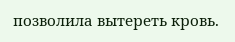позволила вытереть кровь.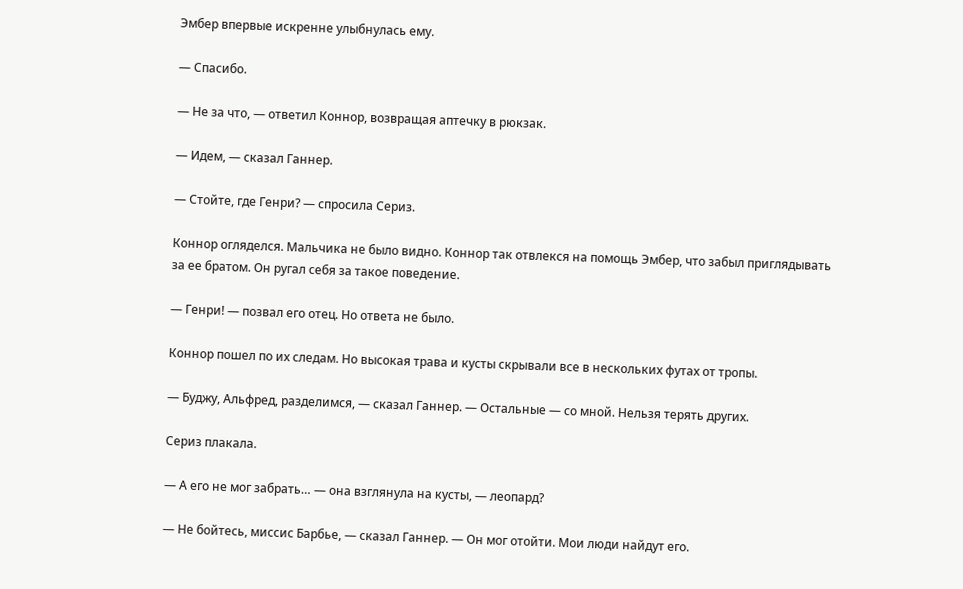Эмбер впервые искренне улыбнулась ему.

— Спасибо.

— Не за что, — ответил Коннор, возвращая аптечку в рюкзак.

— Идем, — сказал Ганнер.

— Стойте, где Генри? — спросила Сериз.

Коннор огляделся. Мальчика не было видно. Коннор так отвлекся на помощь Эмбер, что забыл приглядывать за ее братом. Он ругал себя за такое поведение.

— Генри! — позвал его отец. Но ответа не было.

Коннор пошел по их следам. Но высокая трава и кусты скрывали все в нескольких футах от тропы.

— Буджу, Альфред, разделимся, — сказал Ганнер. — Остальные — со мной. Нельзя терять других.

Сериз плакала.

— А его не мог забрать… — она взглянула на кусты, — леопард?

— Не бойтесь, миссис Барбье, — сказал Ганнер. — Он мог отойти. Мои люди найдут его.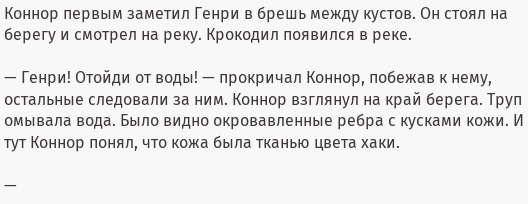Коннор первым заметил Генри в брешь между кустов. Он стоял на берегу и смотрел на реку. Крокодил появился в реке.

— Генри! Отойди от воды! — прокричал Коннор, побежав к нему, остальные следовали за ним. Коннор взглянул на край берега. Труп омывала вода. Было видно окровавленные ребра с кусками кожи. И тут Коннор понял, что кожа была тканью цвета хаки.

—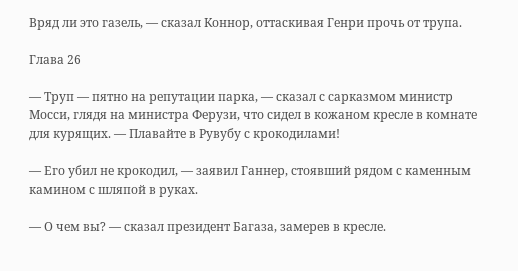Вряд ли это газель, — сказал Коннор, оттаскивая Генри прочь от трупа.

Глава 26

— Труп — пятно на репутации парка, — сказал с сарказмом министр Мосси, глядя на министра Ферузи, что сидел в кожаном кресле в комнате для курящих. — Плавайте в Рувубу с крокодилами!

— Его убил не крокодил, — заявил Ганнер, стоявший рядом с каменным камином с шляпой в руках.

— О чем вы? — сказал президент Багаза, замерев в кресле.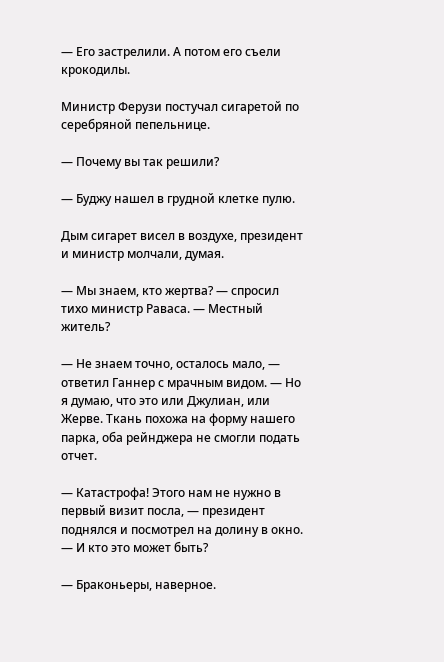— Его застрелили. А потом его съели крокодилы.

Министр Ферузи постучал сигаретой по серебряной пепельнице.

— Почему вы так решили?

— Буджу нашел в грудной клетке пулю.

Дым сигарет висел в воздухе, президент и министр молчали, думая.

— Мы знаем, кто жертва? — спросил тихо министр Раваса. — Местный житель?

— Не знаем точно, осталось мало, — ответил Ганнер с мрачным видом. — Но я думаю, что это или Джулиан, или Жерве. Ткань похожа на форму нашего парка, оба рейнджера не смогли подать отчет.

— Катастрофа! Этого нам не нужно в первый визит посла, — президент поднялся и посмотрел на долину в окно. — И кто это может быть?

— Браконьеры, наверное.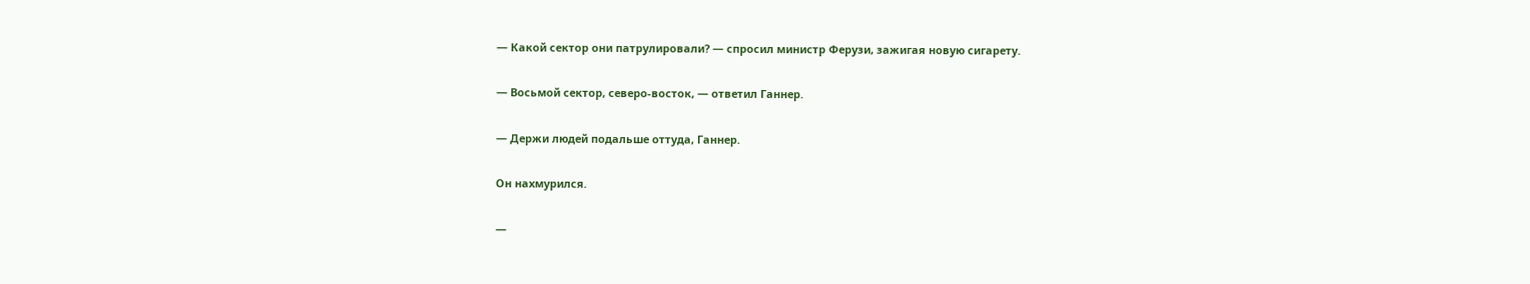— Какой сектор они патрулировали? — спросил министр Ферузи, зажигая новую сигарету.

— Восьмой сектор, северо-восток, — ответил Ганнер.

— Держи людей подальше оттуда, Ганнер.

Он нахмурился.

—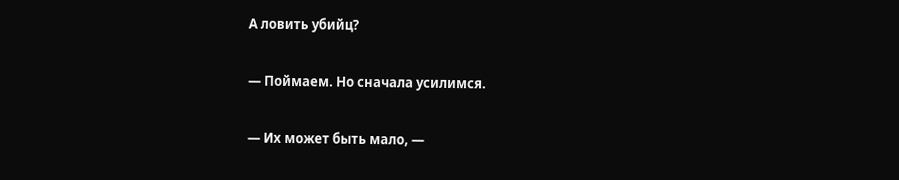А ловить убийц?

— Поймаем. Но сначала усилимся.

— Их может быть мало, —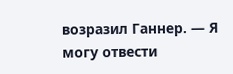возразил Ганнер. — Я могу отвести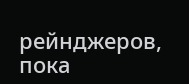рейнджеров, пока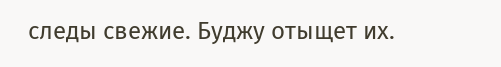следы свежие. Буджу отыщет их.